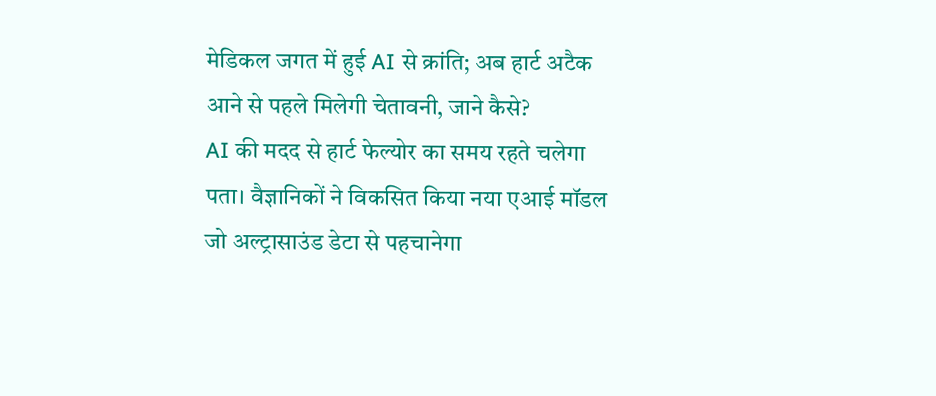मेडिकल जगत में हुई AI से क्रांति; अब हार्ट अटैक आने से पहले मिलेगी चेतावनी, जाने कैसे?
AI की मदद से हार्ट फेल्योर का समय रहते चलेगा पता। वैज्ञानिकों ने विकसित किया नया एआई मॉडल जो अल्ट्रासाउंड डेटा से पहचानेगा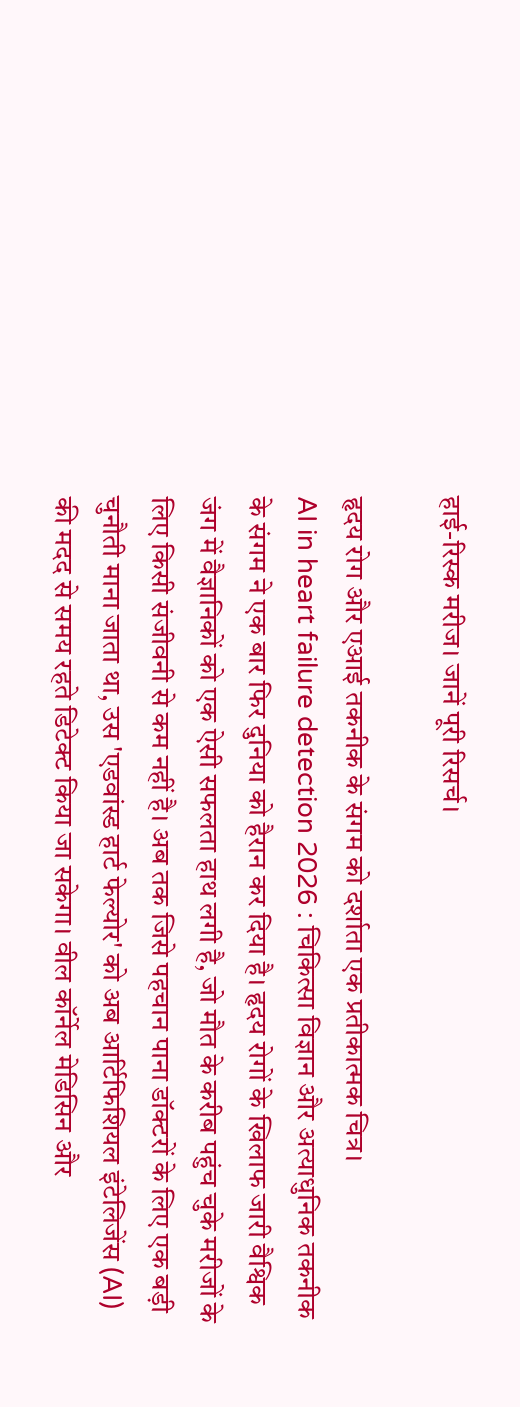हाई-रिस्क मरीज। जानें पूरी रिसर्च।

हृदय रोग और एआई तकनीक के संगम को दर्शाता एक प्रतीकात्मक चित्र।
AI in heart failure detection 2026 : चिकित्सा विज्ञान और अत्याधुनिक तकनीक के संगम ने एक बार फिर दुनिया को हैरान कर दिया है। हृदय रोगों के खिलाफ जारी वैश्विक जंग में वैज्ञानिकों को एक ऐसी सफलता हाथ लगी है, जो मौत के करीब पहुंच चुके मरीजों के लिए किसी संजीवनी से कम नहीं है। अब तक जिसे पहचान पाना डॉक्टरों के लिए एक बड़ी चुनौती माना जाता था, उस 'एडवांस्ड हार्ट फेल्योर' को अब आर्टिफिशियल इंटेलिजेंस (AI) की मदद से समय रहते डिटेक्ट किया जा सकेगा। वील कॉर्नेल मेडिसिन और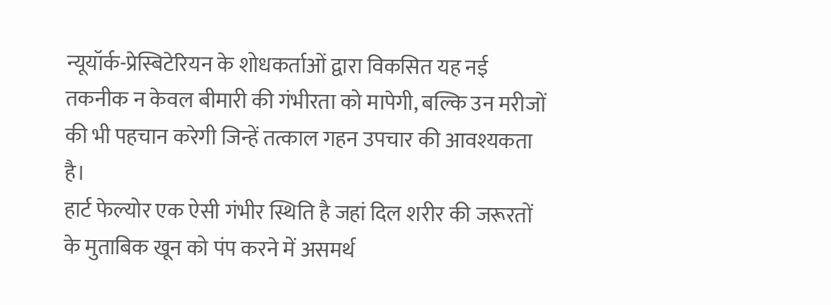न्यूयॉर्क-प्रेस्बिटेरियन के शोधकर्ताओं द्वारा विकसित यह नई तकनीक न केवल बीमारी की गंभीरता को मापेगी, बल्कि उन मरीजों की भी पहचान करेगी जिन्हें तत्काल गहन उपचार की आवश्यकता है।
हार्ट फेल्योर एक ऐसी गंभीर स्थिति है जहां दिल शरीर की जरूरतों के मुताबिक खून को पंप करने में असमर्थ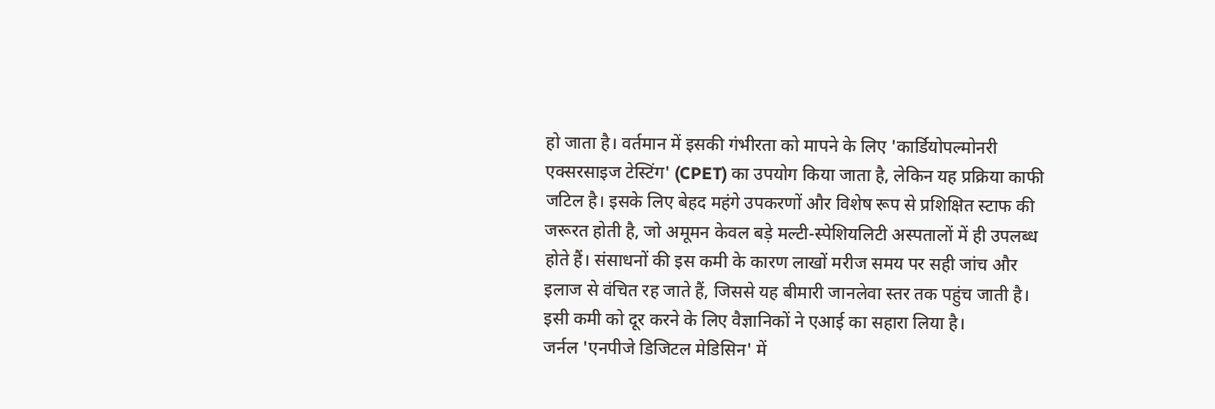हो जाता है। वर्तमान में इसकी गंभीरता को मापने के लिए 'कार्डियोपल्मोनरी एक्सरसाइज टेस्टिंग' (CPET) का उपयोग किया जाता है, लेकिन यह प्रक्रिया काफी जटिल है। इसके लिए बेहद महंगे उपकरणों और विशेष रूप से प्रशिक्षित स्टाफ की जरूरत होती है, जो अमूमन केवल बड़े मल्टी-स्पेशियलिटी अस्पतालों में ही उपलब्ध होते हैं। संसाधनों की इस कमी के कारण लाखों मरीज समय पर सही जांच और इलाज से वंचित रह जाते हैं, जिससे यह बीमारी जानलेवा स्तर तक पहुंच जाती है। इसी कमी को दूर करने के लिए वैज्ञानिकों ने एआई का सहारा लिया है।
जर्नल 'एनपीजे डिजिटल मेडिसिन' में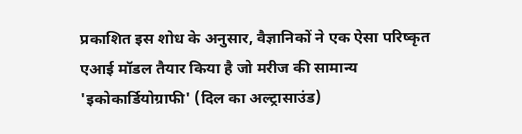प्रकाशित इस शोध के अनुसार, वैज्ञानिकों ने एक ऐसा परिष्कृत एआई मॉडल तैयार किया है जो मरीज की सामान्य 'इकोकार्डियोग्राफी' (दिल का अल्ट्रासाउंड)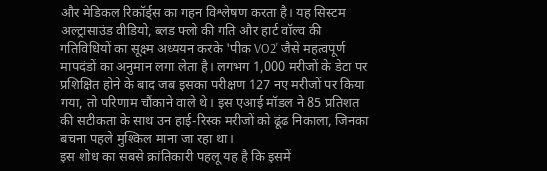और मेडिकल रिकॉर्ड्स का गहन विश्लेषण करता है। यह सिस्टम अल्ट्रासाउंड वीडियो, ब्लड फ्लो की गति और हार्ट वॉल्व की गतिविधियों का सूक्ष्म अध्ययन करके 'पीक VO2' जैसे महत्वपूर्ण मापदंडों का अनुमान लगा लेता है। लगभग 1,000 मरीजों के डेटा पर प्रशिक्षित होने के बाद जब इसका परीक्षण 127 नए मरीजों पर किया गया, तो परिणाम चौंकाने वाले थे। इस एआई मॉडल ने 85 प्रतिशत की सटीकता के साथ उन हाई-रिस्क मरीजों को ढूंढ निकाला, जिनका बचना पहले मुश्किल माना जा रहा था।
इस शोध का सबसे क्रांतिकारी पहलू यह है कि इसमें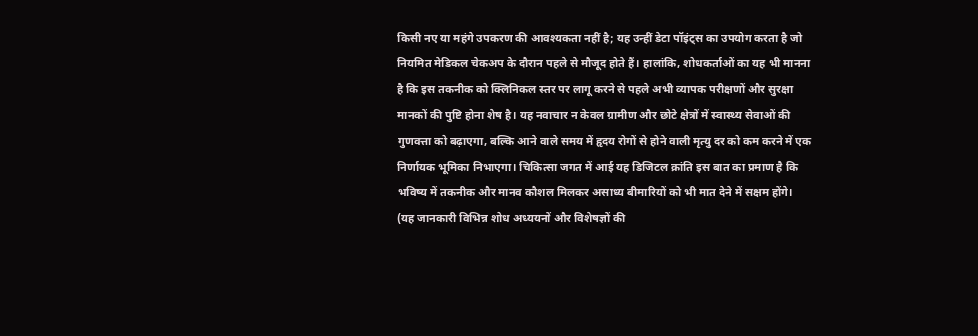किसी नए या महंगे उपकरण की आवश्यकता नहीं है; यह उन्हीं डेटा पॉइंट्स का उपयोग करता है जो नियमित मेडिकल चेकअप के दौरान पहले से मौजूद होते हैं। हालांकि, शोधकर्ताओं का यह भी मानना है कि इस तकनीक को क्लिनिकल स्तर पर लागू करने से पहले अभी व्यापक परीक्षणों और सुरक्षा मानकों की पुष्टि होना शेष है। यह नवाचार न केवल ग्रामीण और छोटे क्षेत्रों में स्वास्थ्य सेवाओं की गुणवत्ता को बढ़ाएगा, बल्कि आने वाले समय में हृदय रोगों से होने वाली मृत्यु दर को कम करने में एक निर्णायक भूमिका निभाएगा। चिकित्सा जगत में आई यह डिजिटल क्रांति इस बात का प्रमाण है कि भविष्य में तकनीक और मानव कौशल मिलकर असाध्य बीमारियों को भी मात देने में सक्षम होंगे।
(यह जानकारी विभिन्न शोध अध्ययनों और विशेषज्ञों की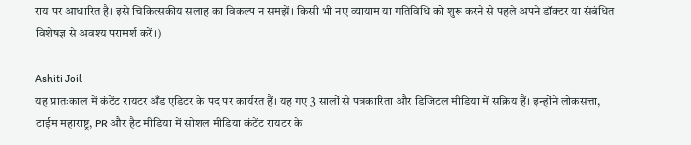राय पर आधारित है। इसे चिकित्सकीय सलाह का विकल्प न समझें। किसी भी नए व्यायाम या गतिविधि को शुरू करने से पहले अपने डॉक्टर या संबंधित विशेषज्ञ से अवश्य परामर्श करें।)

Ashiti Joil
यह प्रातःकाल में कंटेंट रायटर अँड एडिटर के पद पर कार्यरत हैं। यह गए 3 सालों से पत्रकारिता और डिजिटल मीडिया में सक्रिय हैं। इन्होंने लोकसत्ता, टाईम महाराष्ट्र, PR और हैट मीडिया में सोशल मीडिया कंटेंट रायटर के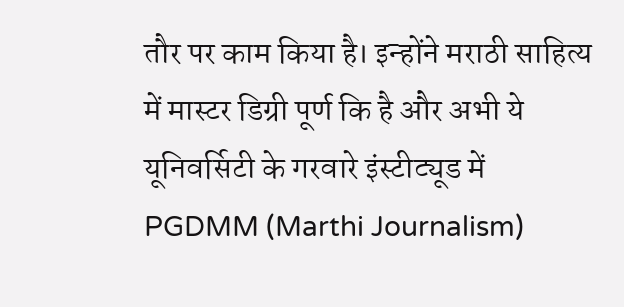तौर पर काम किया है। इन्होंने मराठी साहित्य में मास्टर डिग्री पूर्ण कि है और अभी ये यूनिवर्सिटी के गरवारे इंस्टीट्यूड में PGDMM (Marthi Journalism)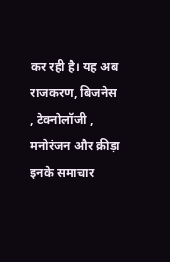कर रही है। यह अब राजकरण, बिजनेस , टेक्नोलॉजी , मनोरंजन और क्रीड़ा इनके समाचार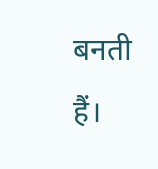बनती हैं।